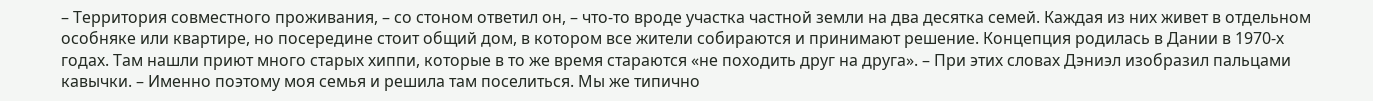– Территория совместного проживания, – со стоном ответил он, – что-то вроде участка частной земли на два десятка семей. Каждая из них живет в отдельном особняке или квартире, но посередине стоит общий дом, в котором все жители собираются и принимают решение. Концепция родилась в Дании в 1970-х годах. Там нашли приют много старых хиппи, которые в то же время стараются «не походить друг на друга». – При этих словах Дэниэл изобразил пальцами кавычки. – Именно поэтому моя семья и решила там поселиться. Мы же типично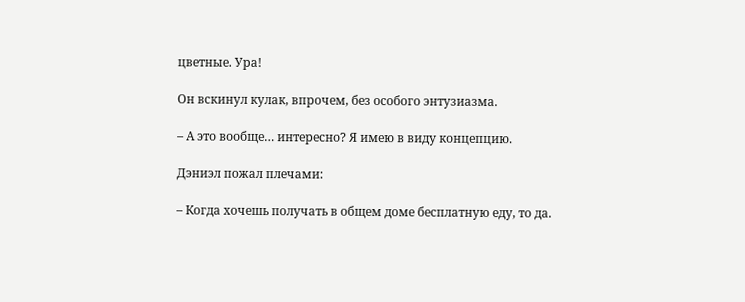цветные. Ура!

Он вскинул кулак, впрочем, без особого энтузиазма.

– А это вообще… интересно? Я имею в виду концепцию.

Дэниэл пожал плечами:

– Когда хочешь получать в общем доме бесплатную еду, то да.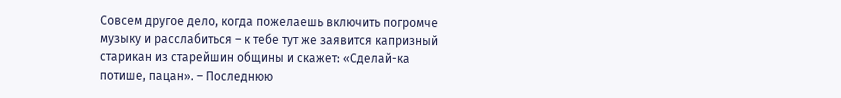Совсем другое дело, когда пожелаешь включить погромче музыку и расслабиться – к тебе тут же заявится капризный старикан из старейшин общины и скажет: «Сделай-ка потише, пацан». – Последнюю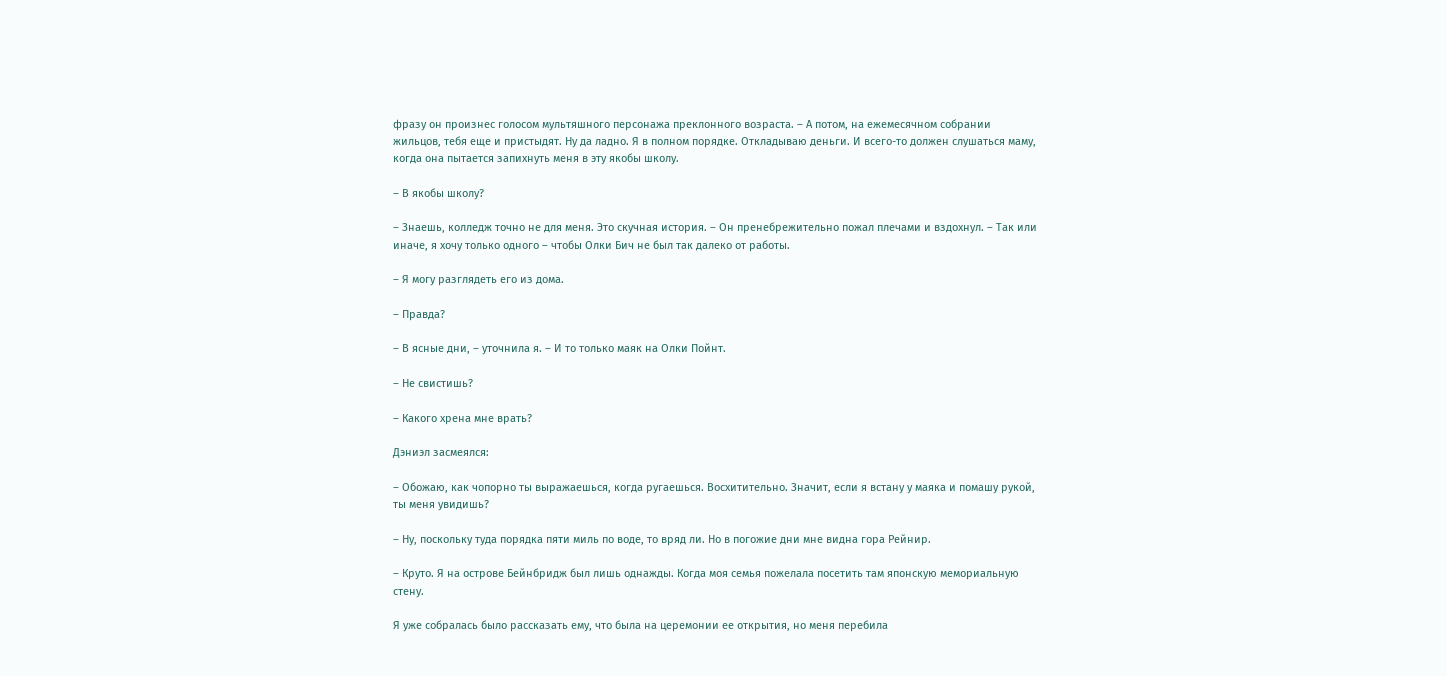фразу он произнес голосом мультяшного персонажа преклонного возраста. – А потом, на ежемесячном собрании жильцов, тебя еще и пристыдят. Ну да ладно. Я в полном порядке. Откладываю деньги. И всего-то должен слушаться маму, когда она пытается запихнуть меня в эту якобы школу.

– В якобы школу?

– Знаешь, колледж точно не для меня. Это скучная история. – Он пренебрежительно пожал плечами и вздохнул. – Так или иначе, я хочу только одного – чтобы Олки Бич не был так далеко от работы.

– Я могу разглядеть его из дома.

– Правда?

– В ясные дни, – уточнила я. – И то только маяк на Олки Пойнт.

– Не свистишь?

– Какого хрена мне врать?

Дэниэл засмеялся:

– Обожаю, как чопорно ты выражаешься, когда ругаешься. Восхитительно. Значит, если я встану у маяка и помашу рукой, ты меня увидишь?

– Ну, поскольку туда порядка пяти миль по воде, то вряд ли. Но в погожие дни мне видна гора Рейнир.

– Круто. Я на острове Бейнбридж был лишь однажды. Когда моя семья пожелала посетить там японскую мемориальную стену.

Я уже собралась было рассказать ему, что была на церемонии ее открытия, но меня перебила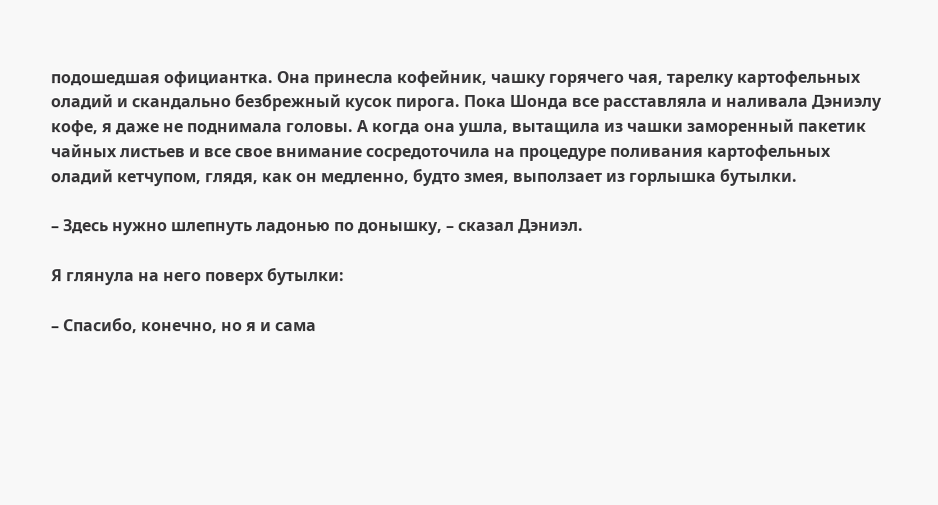подошедшая официантка. Она принесла кофейник, чашку горячего чая, тарелку картофельных оладий и скандально безбрежный кусок пирога. Пока Шонда все расставляла и наливала Дэниэлу кофе, я даже не поднимала головы. А когда она ушла, вытащила из чашки заморенный пакетик чайных листьев и все свое внимание сосредоточила на процедуре поливания картофельных оладий кетчупом, глядя, как он медленно, будто змея, выползает из горлышка бутылки.

– Здесь нужно шлепнуть ладонью по донышку, – сказал Дэниэл.

Я глянула на него поверх бутылки:

– Спасибо, конечно, но я и сама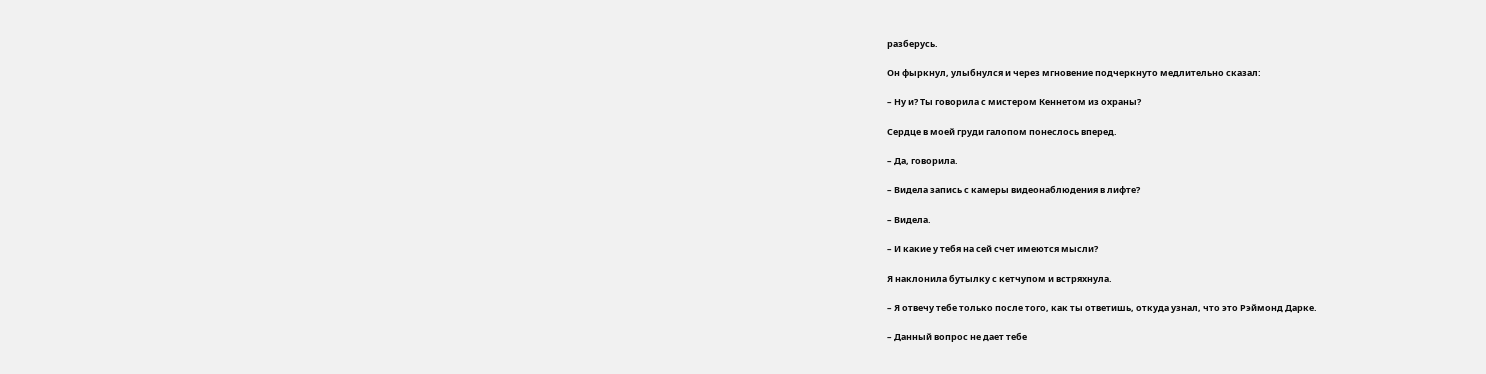разберусь.

Он фыркнул, улыбнулся и через мгновение подчеркнуто медлительно сказал:

– Ну и? Ты говорила с мистером Кеннетом из охраны?

Сердце в моей груди галопом понеслось вперед.

– Да, говорила.

– Видела запись с камеры видеонаблюдения в лифте?

– Видела.

– И какие у тебя на сей счет имеются мысли?

Я наклонила бутылку с кетчупом и встряхнула.

– Я отвечу тебе только после того, как ты ответишь, откуда узнал, что это Рэймонд Дарке.

– Данный вопрос не дает тебе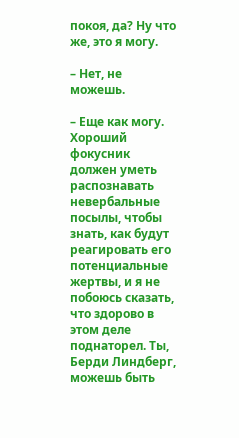покоя, да? Ну что же, это я могу.

– Нет, не можешь.

– Еще как могу. Хороший фокусник должен уметь распознавать невербальные посылы, чтобы знать, как будут реагировать его потенциальные жертвы, и я не побоюсь сказать, что здорово в этом деле поднаторел. Ты, Берди Линдберг, можешь быть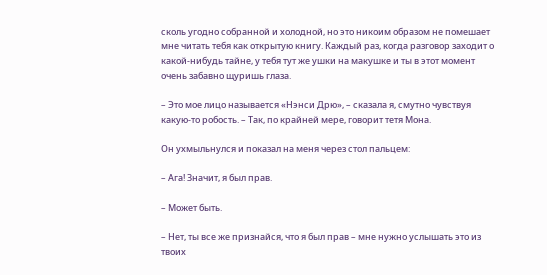сколь угодно собранной и холодной, но это никоим образом не помешает мне читать тебя как открытую книгу. Каждый раз, когда разговор заходит о какой-нибудь тайне, у тебя тут же ушки на макушке и ты в этот момент очень забавно щуришь глаза.

– Это мое лицо называется «Нэнси Дрю», – сказала я, смутно чувствуя какую-то робость. – Так, по крайней мере, говорит тетя Мона.

Он ухмыльнулся и показал на меня через стол пальцем:

– Ага! Значит, я был прав.

– Может быть.

– Нет, ты все же признайся, что я был прав – мне нужно услышать это из твоих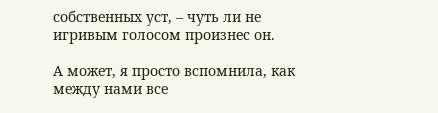собственных уст, – чуть ли не игривым голосом произнес он.

А может, я просто вспомнила, как между нами все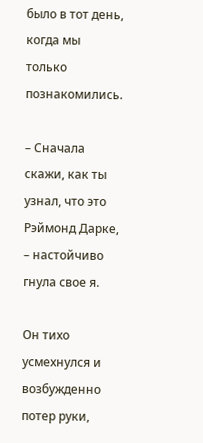было в тот день, когда мы только познакомились.

– Сначала скажи, как ты узнал, что это Рэймонд Дарке, – настойчиво гнула свое я.

Он тихо усмехнулся и возбужденно потер руки,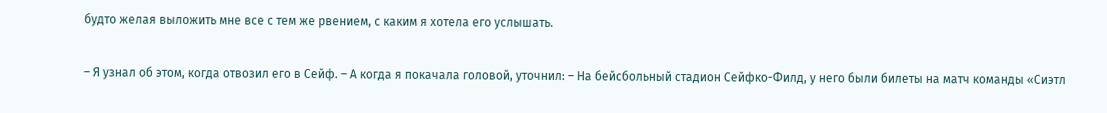будто желая выложить мне все с тем же рвением, с каким я хотела его услышать.

– Я узнал об этом, когда отвозил его в Сейф. – А когда я покачала головой, уточнил: – На бейсбольный стадион Сейфко-Филд, у него были билеты на матч команды «Сиэтл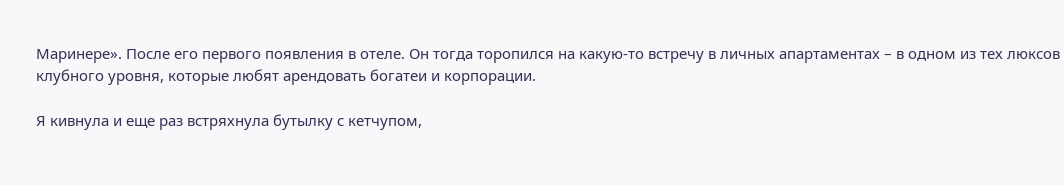Маринере». После его первого появления в отеле. Он тогда торопился на какую-то встречу в личных апартаментах – в одном из тех люксов клубного уровня, которые любят арендовать богатеи и корпорации.

Я кивнула и еще раз встряхнула бутылку с кетчупом,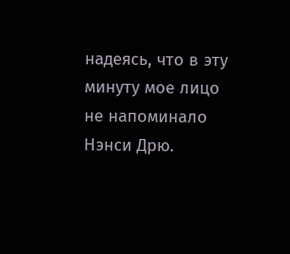надеясь, что в эту минуту мое лицо не напоминало Нэнси Дрю.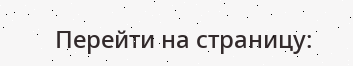Перейти на страницу: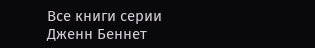Все книги серии Дженн Беннет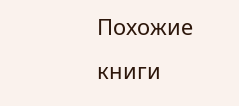Похожие книги